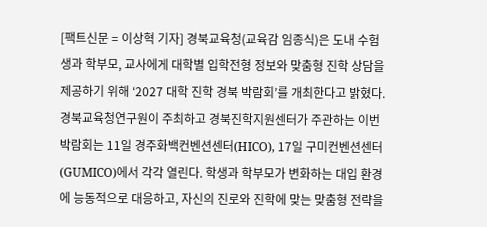[팩트신문 = 이상혁 기자] 경북교육청(교육감 임종식)은 도내 수험생과 학부모, 교사에게 대학별 입학전형 정보와 맞춤형 진학 상담을 제공하기 위해 ‘2027 대학 진학 경북 박람회’를 개최한다고 밝혔다. 경북교육청연구원이 주최하고 경북진학지원센터가 주관하는 이번 박람회는 11일 경주화백컨벤션센터(HICO), 17일 구미컨벤션센터(GUMICO)에서 각각 열린다. 학생과 학부모가 변화하는 대입 환경에 능동적으로 대응하고, 자신의 진로와 진학에 맞는 맞춤형 전략을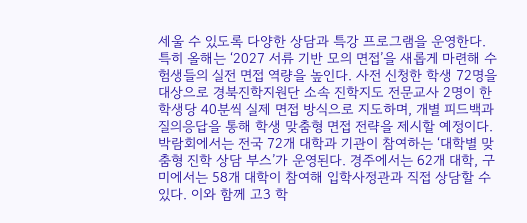세울 수 있도록 다양한 상담과 특강 프로그램을 운영한다. 특히 올해는 ‘2027 서류 기반 모의 면접’을 새롭게 마련해 수험생들의 실전 면접 역량을 높인다. 사전 신청한 학생 72명을 대상으로 경북진학지원단 소속 진학지도 전문교사 2명이 한 학생당 40분씩 실제 면접 방식으로 지도하며, 개별 피드백과 질의응답을 통해 학생 맞춤형 면접 전략을 제시할 예정이다. 박람회에서는 전국 72개 대학과 기관이 참여하는 ‘대학별 맞춤형 진학 상담 부스’가 운영된다. 경주에서는 62개 대학, 구미에서는 58개 대학이 참여해 입학사정관과 직접 상담할 수 있다. 이와 함께 고3 학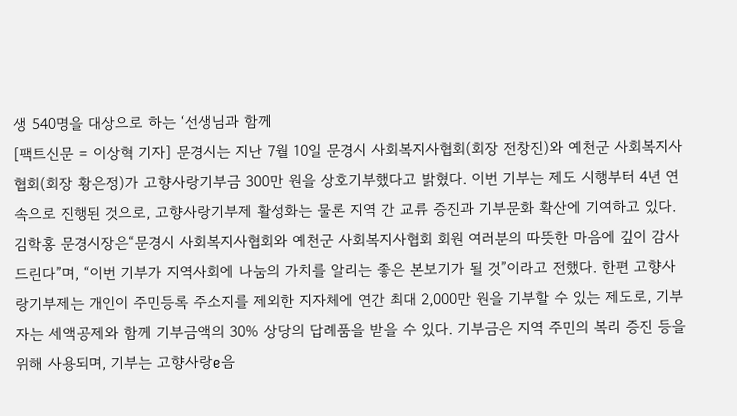생 540명을 대상으로 하는 ‘선생님과 함께
[팩트신문 = 이상혁 기자] 문경시는 지난 7월 10일 문경시 사회복지사협회(회장 전창진)와 예천군 사회복지사협회(회장 황은정)가 고향사랑기부금 300만 원을 상호기부했다고 밝혔다. 이번 기부는 제도 시행부터 4년 연속으로 진행된 것으로, 고향사랑기부제 활성화는 물론 지역 간 교류 증진과 기부문화 확산에 기여하고 있다. 김학홍 문경시장은“문경시 사회복지사협회와 예천군 사회복지사협회 회원 여러분의 따뜻한 마음에 깊이 감사드린다”며, “이번 기부가 지역사회에 나눔의 가치를 알리는 좋은 본보기가 될 것”이라고 전했다. 한편 고향사랑기부제는 개인이 주민등록 주소지를 제외한 지자체에 연간 최대 2,000만 원을 기부할 수 있는 제도로, 기부자는 세액공제와 함께 기부금액의 30% 상당의 답례품을 받을 수 있다. 기부금은 지역 주민의 복리 증진 등을 위해 사용되며, 기부는 고향사랑e음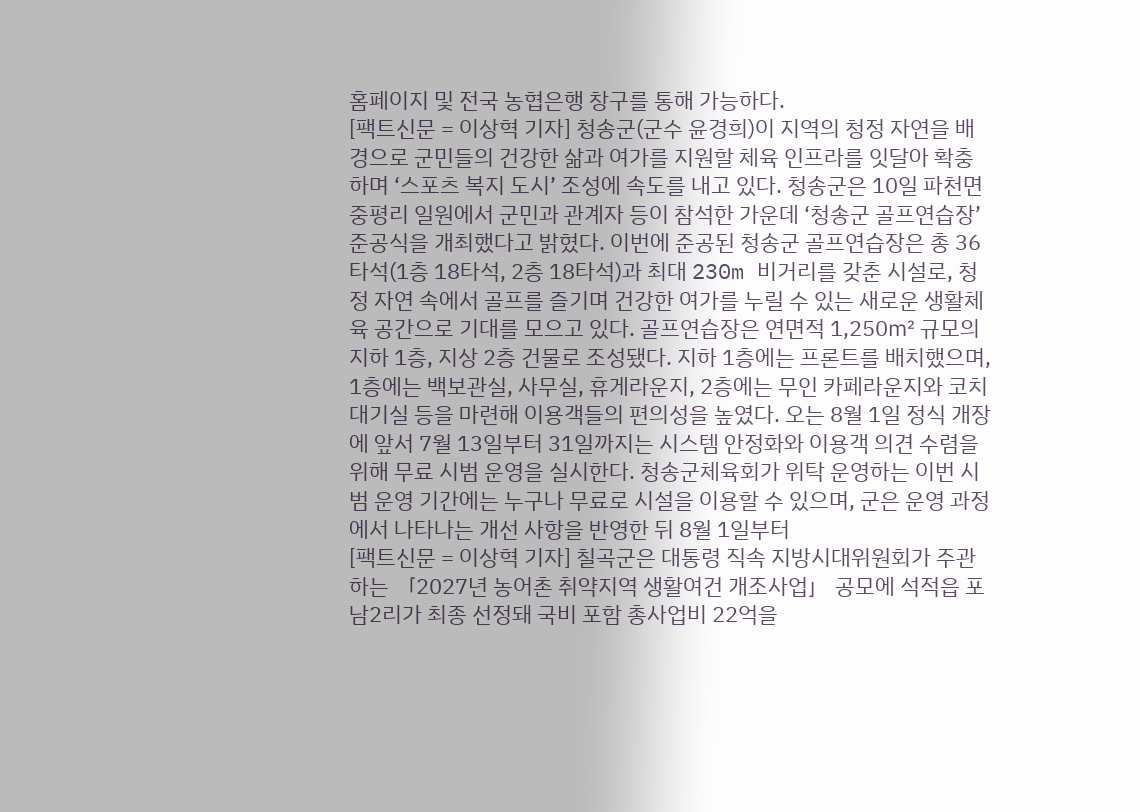홈페이지 및 전국 농협은행 창구를 통해 가능하다.
[팩트신문 = 이상혁 기자] 청송군(군수 윤경희)이 지역의 청정 자연을 배경으로 군민들의 건강한 삶과 여가를 지원할 체육 인프라를 잇달아 확충하며 ‘스포츠 복지 도시’ 조성에 속도를 내고 있다. 청송군은 10일 파천면 중평리 일원에서 군민과 관계자 등이 참석한 가운데 ‘청송군 골프연습장’ 준공식을 개최했다고 밝혔다. 이번에 준공된 청송군 골프연습장은 총 36타석(1층 18타석, 2층 18타석)과 최대 230m 비거리를 갖춘 시설로, 청정 자연 속에서 골프를 즐기며 건강한 여가를 누릴 수 있는 새로운 생활체육 공간으로 기대를 모으고 있다. 골프연습장은 연면적 1,250㎡ 규모의 지하 1층, 지상 2층 건물로 조성됐다. 지하 1층에는 프론트를 배치했으며, 1층에는 백보관실, 사무실, 휴게라운지, 2층에는 무인 카페라운지와 코치 대기실 등을 마련해 이용객들의 편의성을 높였다. 오는 8월 1일 정식 개장에 앞서 7월 13일부터 31일까지는 시스템 안정화와 이용객 의견 수렴을 위해 무료 시범 운영을 실시한다. 청송군체육회가 위탁 운영하는 이번 시범 운영 기간에는 누구나 무료로 시설을 이용할 수 있으며, 군은 운영 과정에서 나타나는 개선 사항을 반영한 뒤 8월 1일부터
[팩트신문 = 이상혁 기자] 칠곡군은 대통령 직속 지방시대위원회가 주관하는 「2027년 농어촌 취약지역 생활여건 개조사업」 공모에 석적읍 포남2리가 최종 선정돼 국비 포함 총사업비 22억을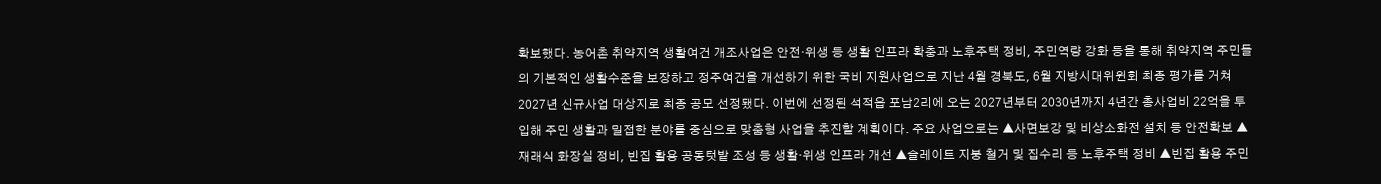확보했다. 농어촌 취약지역 생활여건 개조사업은 안전·위생 등 생활 인프라 확충과 노후주택 정비, 주민역량 강화 등을 통해 취약지역 주민들의 기본적인 생활수준을 보장하고 정주여건을 개선하기 위한 국비 지원사업으로 지난 4월 경북도, 6월 지방시대위윈회 최종 평가를 거쳐 2027년 신규사업 대상지로 최종 공모 선정됐다. 이번에 선정된 석적읍 포남2리에 오는 2027년부터 2030년까지 4년간 총사업비 22억을 투입해 주민 생활과 밀접한 분야를 중심으로 맞춤형 사업을 추진할 계획이다. 주요 사업으로는 ▲사면보강 및 비상소화전 설치 등 안전확보 ▲재래식 화장실 정비, 빈집 활용 공동텃밭 조성 등 생활·위생 인프라 개선 ▲슬레이트 지붕 철거 및 집수리 등 노후주택 정비 ▲빈집 활용 주민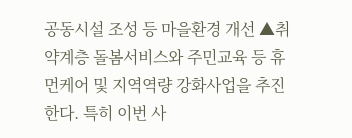공동시설 조성 등 마을환경 개선 ▲취약계층 돌봄서비스와 주민교육 등 휴먼케어 및 지역역량 강화사업을 추진한다. 특히 이번 사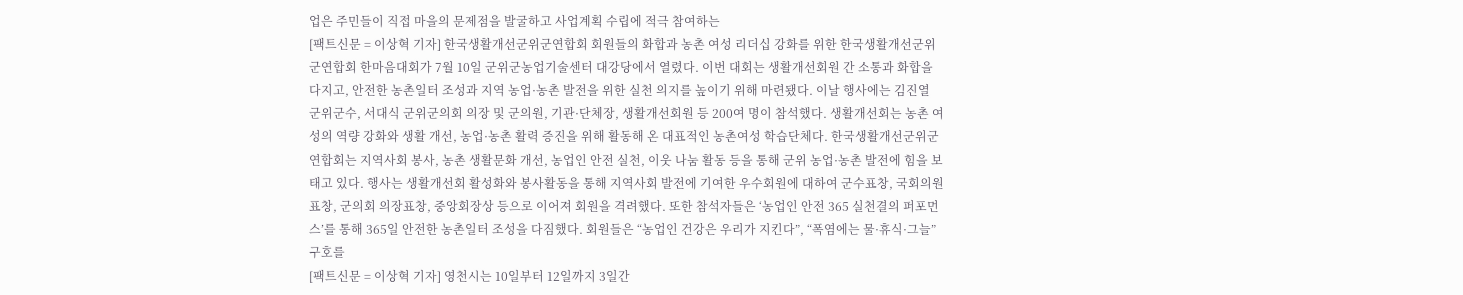업은 주민들이 직접 마을의 문제점을 발굴하고 사업계획 수립에 적극 참여하는
[팩트신문 = 이상혁 기자] 한국생활개선군위군연합회 회원들의 화합과 농촌 여성 리더십 강화를 위한 한국생활개선군위군연합회 한마음대회가 7월 10일 군위군농업기술센터 대강당에서 열렸다. 이번 대회는 생활개선회원 간 소통과 화합을 다지고, 안전한 농촌일터 조성과 지역 농업·농촌 발전을 위한 실천 의지를 높이기 위해 마련됐다. 이날 행사에는 김진열 군위군수, 서대식 군위군의회 의장 및 군의원, 기관·단체장, 생활개선회원 등 200여 명이 참석했다. 생활개선회는 농촌 여성의 역량 강화와 생활 개선, 농업·농촌 활력 증진을 위해 활동해 온 대표적인 농촌여성 학습단체다. 한국생활개선군위군연합회는 지역사회 봉사, 농촌 생활문화 개선, 농업인 안전 실천, 이웃 나눔 활동 등을 통해 군위 농업·농촌 발전에 힘을 보태고 있다. 행사는 생활개선회 활성화와 봉사활동을 통해 지역사회 발전에 기여한 우수회원에 대하여 군수표창, 국회의원표창, 군의회 의장표창, 중앙회장상 등으로 이어져 회원을 격려했다. 또한 참석자들은 ‘농업인 안전 365 실천결의 퍼포먼스’를 통해 365일 안전한 농촌일터 조성을 다짐했다. 회원들은 “농업인 건강은 우리가 지킨다”, “폭염에는 물·휴식·그늘” 구호를
[팩트신문 = 이상혁 기자] 영천시는 10일부터 12일까지 3일간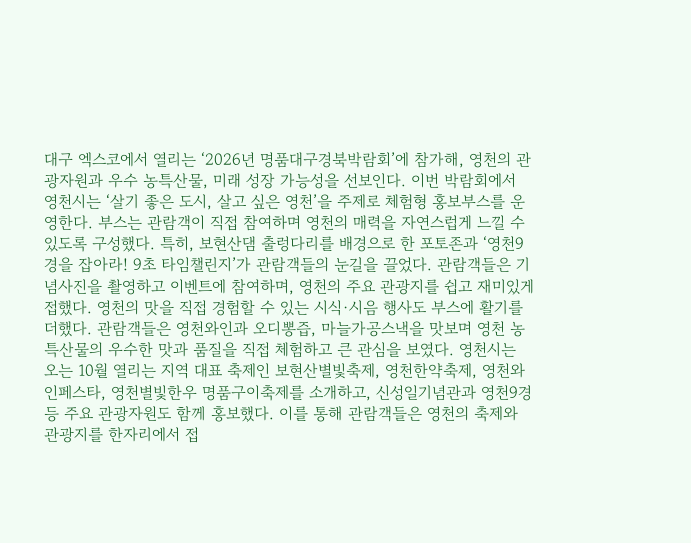대구 엑스코에서 열리는 ‘2026년 명품대구경북박람회’에 참가해, 영천의 관광자원과 우수 농특산물, 미래 성장 가능성을 선보인다. 이번 박람회에서 영천시는 ‘살기 좋은 도시, 살고 싶은 영천’을 주제로 체험형 홍보부스를 운영한다. 부스는 관람객이 직접 참여하며 영천의 매력을 자연스럽게 느낄 수 있도록 구성했다. 특히, 보현산댐 출렁다리를 배경으로 한 포토존과 ‘영천9경을 잡아라! 9초 타임챌린지’가 관람객들의 눈길을 끌었다. 관람객들은 기념사진을 촬영하고 이벤트에 참여하며, 영천의 주요 관광지를 쉽고 재미있게 접했다. 영천의 맛을 직접 경험할 수 있는 시식·시음 행사도 부스에 활기를 더했다. 관람객들은 영천와인과 오디뽕즙, 마늘가공스낵을 맛보며 영천 농특산물의 우수한 맛과 품질을 직접 체험하고 큰 관심을 보였다. 영천시는 오는 10월 열리는 지역 대표 축제인 보현산별빛축제, 영천한약축제, 영천와인페스타, 영천별빛한우 명품구이축제를 소개하고, 신성일기념관과 영천9경 등 주요 관광자원도 함께 홍보했다. 이를 통해 관람객들은 영천의 축제와 관광지를 한자리에서 접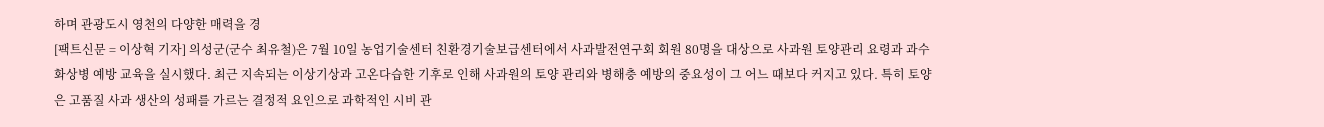하며 관광도시 영천의 다양한 매력을 경
[팩트신문 = 이상혁 기자] 의성군(군수 최유철)은 7월 10일 농업기술센터 친환경기술보급센터에서 사과발전연구회 회원 80명을 대상으로 사과원 토양관리 요령과 과수화상병 예방 교육을 실시했다. 최근 지속되는 이상기상과 고온다습한 기후로 인해 사과원의 토양 관리와 병해충 예방의 중요성이 그 어느 때보다 커지고 있다. 특히 토양은 고품질 사과 생산의 성패를 가르는 결정적 요인으로 과학적인 시비 관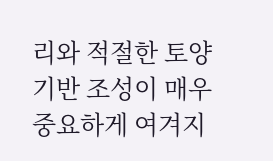리와 적절한 토양 기반 조성이 매우 중요하게 여겨지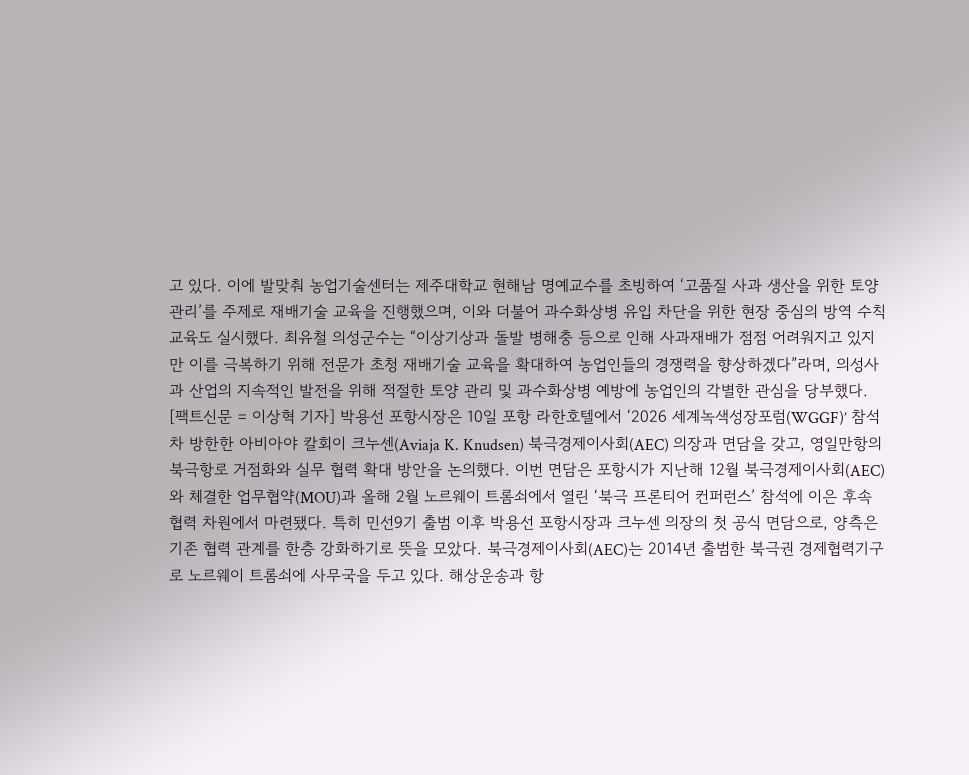고 있다. 이에 발맞춰 농업기술센터는 제주대학교 현해남 명예교수를 초빙하여 ‘고품질 사과 생산을 위한 토양관리’를 주제로 재배기술 교육을 진행했으며, 이와 더불어 과수화상병 유입 차단을 위한 현장 중심의 방역 수칙 교육도 실시했다. 최유철 의성군수는 “이상기상과 돌발 병해충 등으로 인해 사과재배가 점점 어려워지고 있지만 이를 극복하기 위해 전문가 초청 재배기술 교육을 확대하여 농업인들의 경쟁력을 향상하겠다”라며, 의성사과 산업의 지속적인 발전을 위해 적절한 토양 관리 및 과수화상병 예방에 농업인의 각별한 관심을 당부했다.
[팩트신문 = 이상혁 기자] 박용선 포항시장은 10일 포항 라한호텔에서 ‘2026 세계녹색성장포럼(WGGF)’ 참석차 방한한 아비아야 칼회이 크누센(Aviaja K. Knudsen) 북극경제이사회(AEC) 의장과 면담을 갖고, 영일만항의 북극항로 거점화와 실무 협력 확대 방안을 논의했다. 이번 면담은 포항시가 지난해 12월 북극경제이사회(AEC)와 체결한 업무협약(MOU)과 올해 2월 노르웨이 트롬쇠에서 열린 ‘북극 프론티어 컨퍼런스’ 참석에 이은 후속 협력 차원에서 마련됐다. 특히 민선9기 출범 이후 박용선 포항시장과 크누센 의장의 첫 공식 면담으로, 양측은 기존 협력 관계를 한층 강화하기로 뜻을 모았다. 북극경제이사회(AEC)는 2014년 출범한 북극권 경제협력기구로 노르웨이 트롬쇠에 사무국을 두고 있다. 해상운송과 항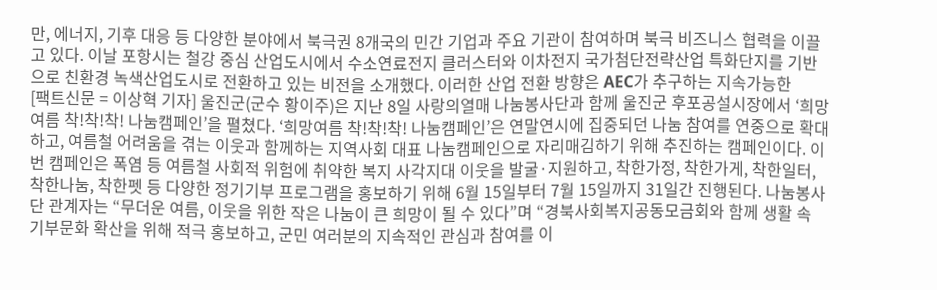만, 에너지, 기후 대응 등 다양한 분야에서 북극권 8개국의 민간 기업과 주요 기관이 참여하며 북극 비즈니스 협력을 이끌고 있다. 이날 포항시는 철강 중심 산업도시에서 수소연료전지 클러스터와 이차전지 국가첨단전략산업 특화단지를 기반으로 친환경 녹색산업도시로 전환하고 있는 비전을 소개했다. 이러한 산업 전환 방향은 AEC가 추구하는 지속가능한
[팩트신문 = 이상혁 기자] 울진군(군수 황이주)은 지난 8일 사랑의열매 나눔봉사단과 함께 울진군 후포공설시장에서 ‘희망여름 착!착!착! 나눔캠페인’을 펼쳤다. ‘희망여름 착!착!착! 나눔캠페인’은 연말연시에 집중되던 나눔 참여를 연중으로 확대하고, 여름철 어려움을 겪는 이웃과 함께하는 지역사회 대표 나눔캠페인으로 자리매김하기 위해 추진하는 캠페인이다. 이번 캠페인은 폭염 등 여름철 사회적 위험에 취약한 복지 사각지대 이웃을 발굴·지원하고, 착한가정, 착한가게, 착한일터, 착한나눔, 착한펫 등 다양한 정기기부 프로그램을 홍보하기 위해 6월 15일부터 7월 15일까지 31일간 진행된다. 나눔봉사단 관계자는 “무더운 여름, 이웃을 위한 작은 나눔이 큰 희망이 될 수 있다”며 “경북사회복지공동모금회와 함께 생활 속 기부문화 확산을 위해 적극 홍보하고, 군민 여러분의 지속적인 관심과 참여를 이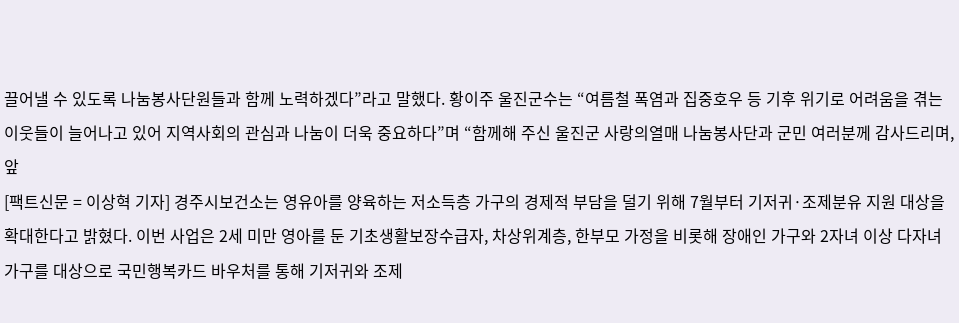끌어낼 수 있도록 나눔봉사단원들과 함께 노력하겠다”라고 말했다. 황이주 울진군수는 “여름철 폭염과 집중호우 등 기후 위기로 어려움을 겪는 이웃들이 늘어나고 있어 지역사회의 관심과 나눔이 더욱 중요하다”며 “함께해 주신 울진군 사랑의열매 나눔봉사단과 군민 여러분께 감사드리며, 앞
[팩트신문 = 이상혁 기자] 경주시보건소는 영유아를 양육하는 저소득층 가구의 경제적 부담을 덜기 위해 7월부터 기저귀·조제분유 지원 대상을 확대한다고 밝혔다. 이번 사업은 2세 미만 영아를 둔 기초생활보장수급자, 차상위계층, 한부모 가정을 비롯해 장애인 가구와 2자녀 이상 다자녀 가구를 대상으로 국민행복카드 바우처를 통해 기저귀와 조제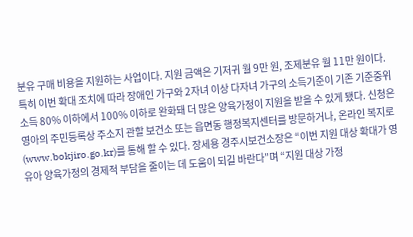분유 구매 비용을 지원하는 사업이다. 지원 금액은 기저귀 월 9만 원, 조제분유 월 11만 원이다. 특히 이번 확대 조치에 따라 장애인 가구와 2자녀 이상 다자녀 가구의 소득기준이 기존 기준중위소득 80% 이하에서 100% 이하로 완화돼 더 많은 양육가정이 지원을 받을 수 있게 됐다. 신청은 영아의 주민등록상 주소지 관할 보건소 또는 읍면동 행정복지센터를 방문하거나, 온라인 복지로(www.bokjiro.go.kr)를 통해 할 수 있다. 장세용 경주시보건소장은 “이번 지원 대상 확대가 영유아 양육가정의 경제적 부담을 줄이는 데 도움이 되길 바란다”며 “지원 대상 가정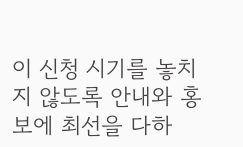이 신청 시기를 놓치지 않도록 안내와 홍보에 최선을 다하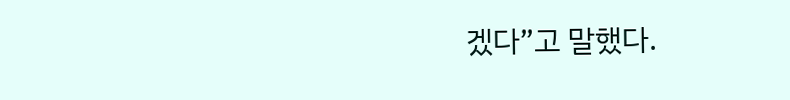겠다”고 말했다.